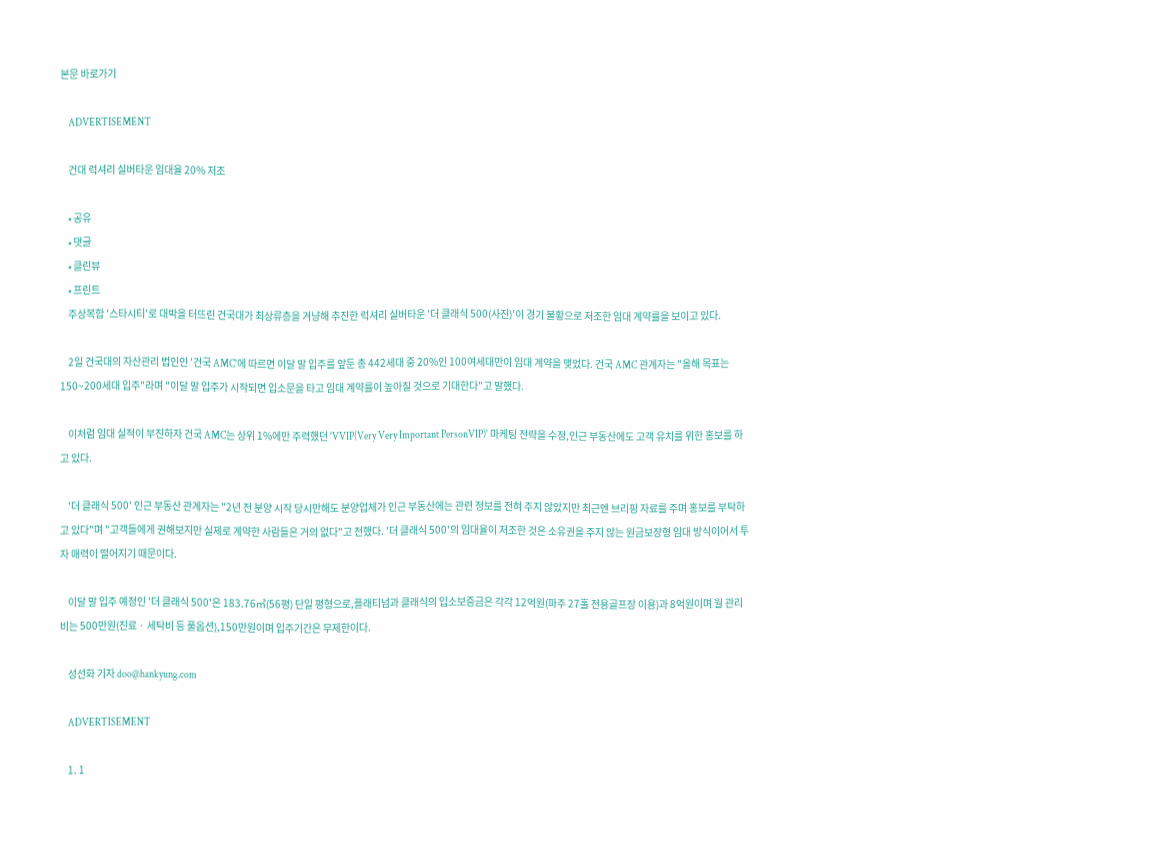본문 바로가기

    ADVERTISEMENT

    건대 럭셔리 실버타운 임대율 20% 저조

    • 공유
    • 댓글
    • 클린뷰
    • 프린트
    주상복합 '스타시티'로 대박을 터뜨린 건국대가 최상류층을 겨냥해 추진한 럭셔리 실버타운 '더 클래식 500(사진)'이 경기 불황으로 저조한 임대 계약률을 보이고 있다.

    2일 건국대의 자산관리 법인인 '건국 AMC'에 따르면 이달 말 입주를 앞둔 총 442세대 중 20%인 100여세대만이 임대 계약을 맺었다. 건국 AMC 관계자는 "올해 목표는 150~200세대 입주"라며 "이달 말 입주가 시작되면 입소문을 타고 임대 계약률이 높아질 것으로 기대한다"고 말했다.

    이처럼 임대 실적이 부진하자 건국 AMC는 상위 1%에만 주력했던 'VVIP(Very Very Important PersonVIP)' 마케팅 전략을 수정,인근 부동산에도 고객 유치를 위한 홍보를 하고 있다.

    '더 클래식 500' 인근 부동산 관계자는 "2년 전 분양 시작 당시만해도 분양업체가 인근 부동산에는 관련 정보를 전혀 주지 않았지만 최근엔 브리핑 자료를 주며 홍보를 부탁하고 있다"며 "고객들에게 권해보지만 실제로 계약한 사람들은 거의 없다"고 전했다. '더 클래식 500'의 임대율이 저조한 것은 소유권을 주지 않는 원금보장형 임대 방식이어서 투자 매력이 떨어지기 때문이다.

    이달 말 입주 예정인 '더 클래식 500'은 183.76㎡(56평) 단일 평형으로,플래티넘과 클래식의 입소보증금은 각각 12억원(파주 27홀 전용골프장 이용)과 8억원이며 월 관리비는 500만원(진료 · 세탁비 등 풀옵션),150만원이며 입주기간은 무제한이다.

    성선화 기자 doo@hankyung.com

    ADVERTISEMENT

    1. 1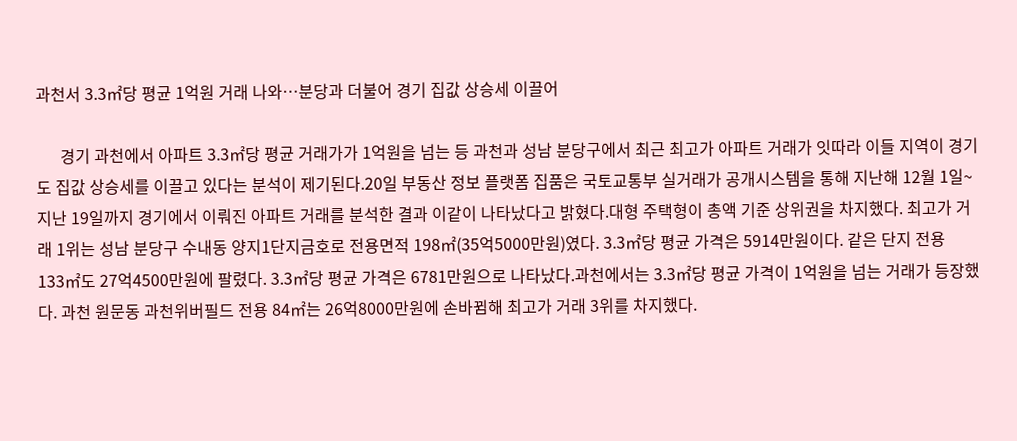과천서 3.3㎡당 평균 1억원 거래 나와…분당과 더불어 경기 집값 상승세 이끌어

      경기 과천에서 아파트 3.3㎡당 평균 거래가가 1억원을 넘는 등 과천과 성남 분당구에서 최근 최고가 아파트 거래가 잇따라 이들 지역이 경기도 집값 상승세를 이끌고 있다는 분석이 제기된다.20일 부동산 정보 플랫폼 집품은 국토교통부 실거래가 공개시스템을 통해 지난해 12월 1일~지난 19일까지 경기에서 이뤄진 아파트 거래를 분석한 결과 이같이 나타났다고 밝혔다.대형 주택형이 총액 기준 상위권을 차지했다. 최고가 거래 1위는 성남 분당구 수내동 양지1단지금호로 전용면적 198㎡(35억5000만원)였다. 3.3㎡당 평균 가격은 5914만원이다. 같은 단지 전용 133㎡도 27억4500만원에 팔렸다. 3.3㎡당 평균 가격은 6781만원으로 나타났다.과천에서는 3.3㎡당 평균 가격이 1억원을 넘는 거래가 등장했다. 과천 원문동 과천위버필드 전용 84㎡는 26억8000만원에 손바뀜해 최고가 거래 3위를 차지했다.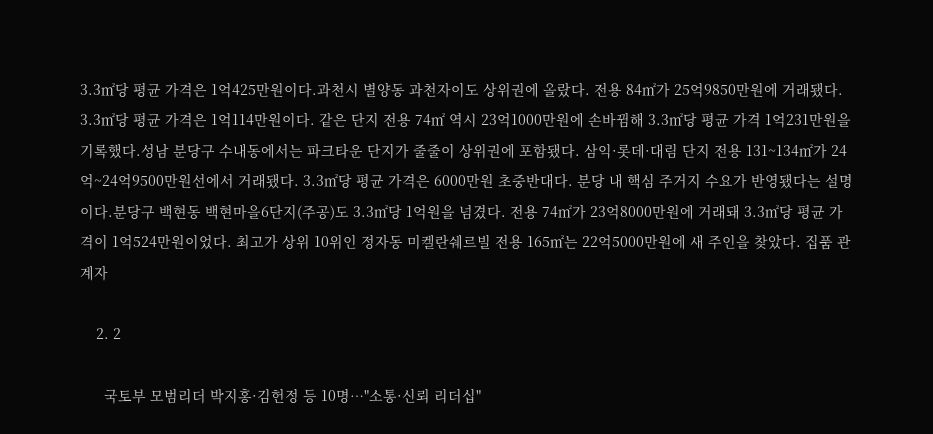3.3㎡당 평균 가격은 1억425만원이다.과천시 별양동 과천자이도 상위권에 올랐다. 전용 84㎡가 25억9850만원에 거래됐다. 3.3㎡당 평균 가격은 1억114만원이다. 같은 단지 전용 74㎡ 역시 23억1000만원에 손바뀜해 3.3㎡당 평균 가격 1억231만원을 기록했다.성남 분당구 수내동에서는 파크타운 단지가 줄줄이 상위권에 포함됐다. 삼익·롯데·대림 단지 전용 131~134㎡가 24억~24억9500만원선에서 거래됐다. 3.3㎡당 평균 가격은 6000만원 초중반대다. 분당 내 핵심 주거지 수요가 반영됐다는 설명이다.분당구 백현동 백현마을6단지(주공)도 3.3㎡당 1억원을 넘겼다. 전용 74㎡가 23억8000만원에 거래돼 3.3㎡당 평균 가격이 1억524만원이었다. 최고가 상위 10위인 정자동 미켈란쉐르빌 전용 165㎡는 22억5000만원에 새 주인을 찾았다. 집품 관계자

    2. 2

      국토부 모범리더 박지홍·김헌정 등 10명…"소통·신뢰 리더십"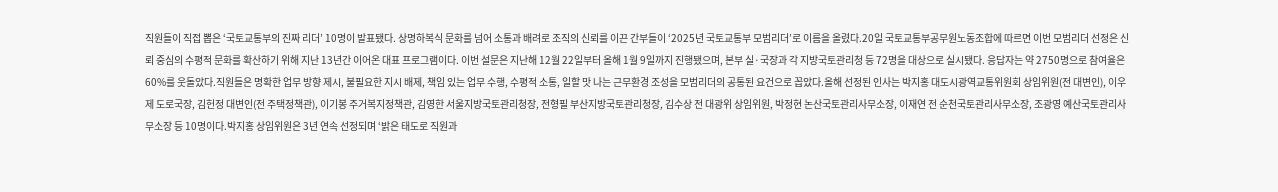직원들이 직접 뽑은 ‘국토교통부의 진짜 리더’ 10명이 발표됐다. 상명하복식 문화를 넘어 소통과 배려로 조직의 신뢰를 이끈 간부들이 ‘2025년 국토교통부 모범리더’로 이름을 올렸다.20일 국토교통부공무원노동조합에 따르면 이번 모범리더 선정은 신뢰 중심의 수평적 문화를 확산하기 위해 지난 13년간 이어온 대표 프로그램이다. 이번 설문은 지난해 12월 22일부터 올해 1월 9일까지 진행됐으며, 본부 실·국장과 각 지방국토관리청 등 72명을 대상으로 실시됐다. 응답자는 약 2750명으로 참여율은 60%를 웃돌았다.직원들은 명확한 업무 방향 제시, 불필요한 지시 배제, 책임 있는 업무 수행, 수평적 소통, 일할 맛 나는 근무환경 조성을 모범리더의 공통된 요건으로 꼽았다.올해 선정된 인사는 박지홍 대도시광역교통위원회 상임위원(전 대변인), 이우제 도로국장, 김헌정 대변인(전 주택정책관), 이기봉 주거복지정책관, 김영한 서울지방국토관리청장, 전형필 부산지방국토관리청장, 김수상 전 대광위 상임위원, 박정현 논산국토관리사무소장, 이재연 전 순천국토관리사무소장, 조광영 예산국토관리사무소장 등 10명이다.박지홍 상임위원은 3년 연속 선정되며 ‘밝은 태도로 직원과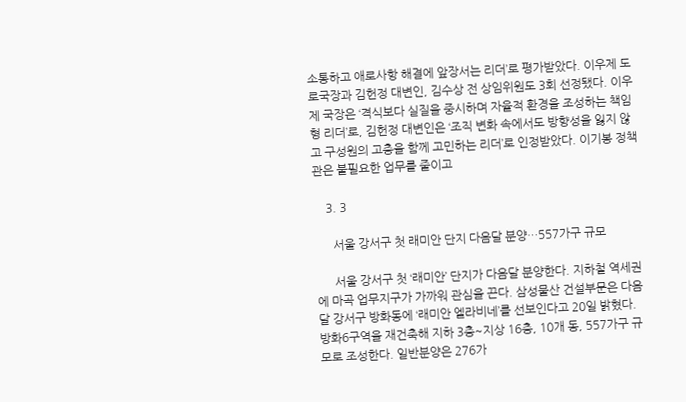소통하고 애로사항 해결에 앞장서는 리더’로 평가받았다. 이우제 도로국장과 김헌정 대변인, 김수상 전 상임위원도 3회 선정됐다. 이우제 국장은 ‘격식보다 실질을 중시하며 자율적 환경을 조성하는 책임형 리더’로, 김헌정 대변인은 ‘조직 변화 속에서도 방향성을 잃지 않고 구성원의 고충을 함께 고민하는 리더’로 인정받았다. 이기봉 정책관은 불필요한 업무를 줄이고

    3. 3

      서울 강서구 첫 래미안 단지 다음달 분양…557가구 규모

      서울 강서구 첫 ‘래미안’ 단지가 다음달 분양한다. 지하철 역세권에 마곡 업무지구가 가까워 관심을 끈다. 삼성물산 건설부문은 다음달 강서구 방화동에 ‘래미안 엘라비네’를 선보인다고 20일 밝혔다. 방화6구역을 재건축해 지하 3층~지상 16층, 10개 동, 557가구 규모로 조성한다. 일반분양은 276가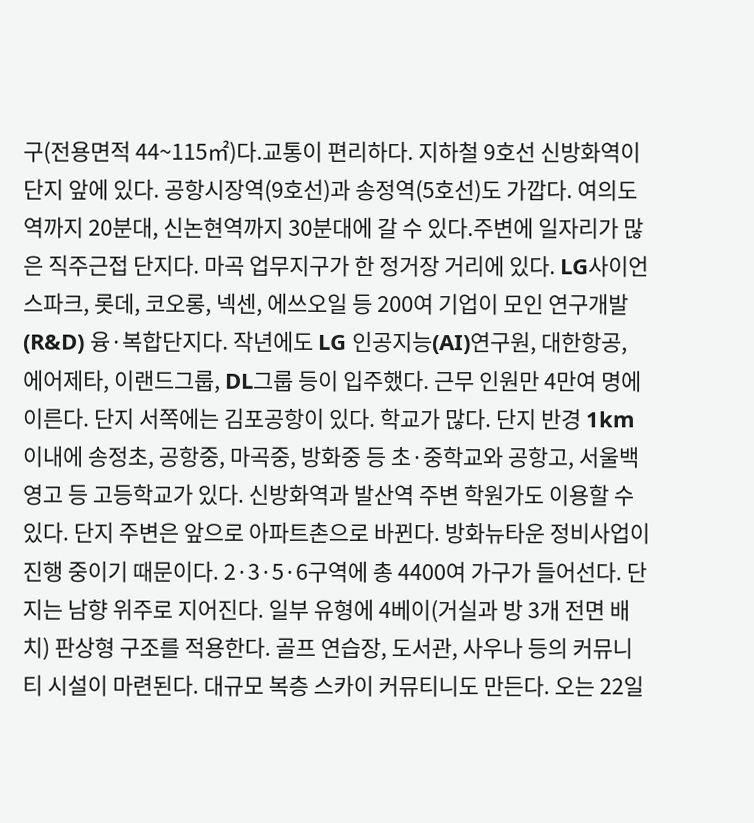구(전용면적 44~115㎡)다.교통이 편리하다. 지하철 9호선 신방화역이 단지 앞에 있다. 공항시장역(9호선)과 송정역(5호선)도 가깝다. 여의도역까지 20분대, 신논현역까지 30분대에 갈 수 있다.주변에 일자리가 많은 직주근접 단지다. 마곡 업무지구가 한 정거장 거리에 있다. LG사이언스파크, 롯데, 코오롱, 넥센, 에쓰오일 등 200여 기업이 모인 연구개발(R&D) 융·복합단지다. 작년에도 LG 인공지능(AI)연구원, 대한항공, 에어제타, 이랜드그룹, DL그룹 등이 입주했다. 근무 인원만 4만여 명에 이른다. 단지 서쪽에는 김포공항이 있다. 학교가 많다. 단지 반경 1km 이내에 송정초, 공항중, 마곡중, 방화중 등 초·중학교와 공항고, 서울백영고 등 고등학교가 있다. 신방화역과 발산역 주변 학원가도 이용할 수 있다. 단지 주변은 앞으로 아파트촌으로 바뀐다. 방화뉴타운 정비사업이 진행 중이기 때문이다. 2·3·5·6구역에 총 4400여 가구가 들어선다. 단지는 남향 위주로 지어진다. 일부 유형에 4베이(거실과 방 3개 전면 배치) 판상형 구조를 적용한다. 골프 연습장, 도서관, 사우나 등의 커뮤니티 시설이 마련된다. 대규모 복층 스카이 커뮤티니도 만든다. 오는 22일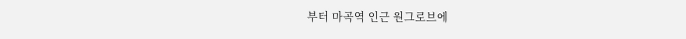부터 마곡역 인근 원그로브에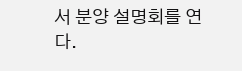서 분양 설명회를 연다.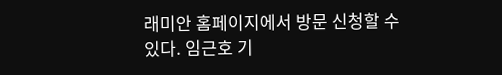래미안 홈페이지에서 방문 신청할 수 있다. 임근호 기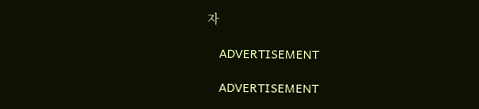자

    ADVERTISEMENT

    ADVERTISEMENT